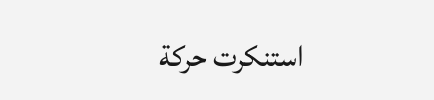استنكرت حركة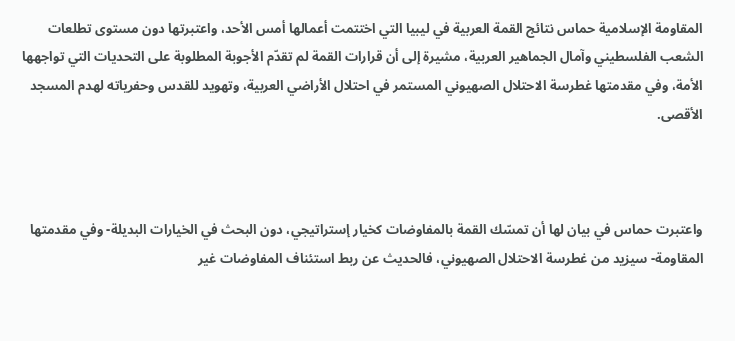المقاومة الإسلامية حماس نتائج القمة العربية في ليبيا التي اختتمت أعمالها أمس الأحد، واعتبرتها دون مستوى تطلعات الشعب الفلسطيني وآمال الجماهير العربية، مشيرة إلى أن قرارات القمة لم تقدّم الأجوبة المطلوبة على التحديات التي تواجهها الأمة، وفي مقدمتها غطرسة الاحتلال الصهيوني المستمر في احتلال الأراضي العربية، وتهويد للقدس وحفرياته لهدم المسجد الأقصى.



واعتبرت حماس في بيان لها أن تمسّك القمة بالمفاوضات كخيار إستراتيجي، دون البحث في الخيارات البديلة- وفي مقدمتها المقاومة- سيزيد من غطرسة الاحتلال الصهيوني، فالحديث عن ربط استئناف المفاوضات غير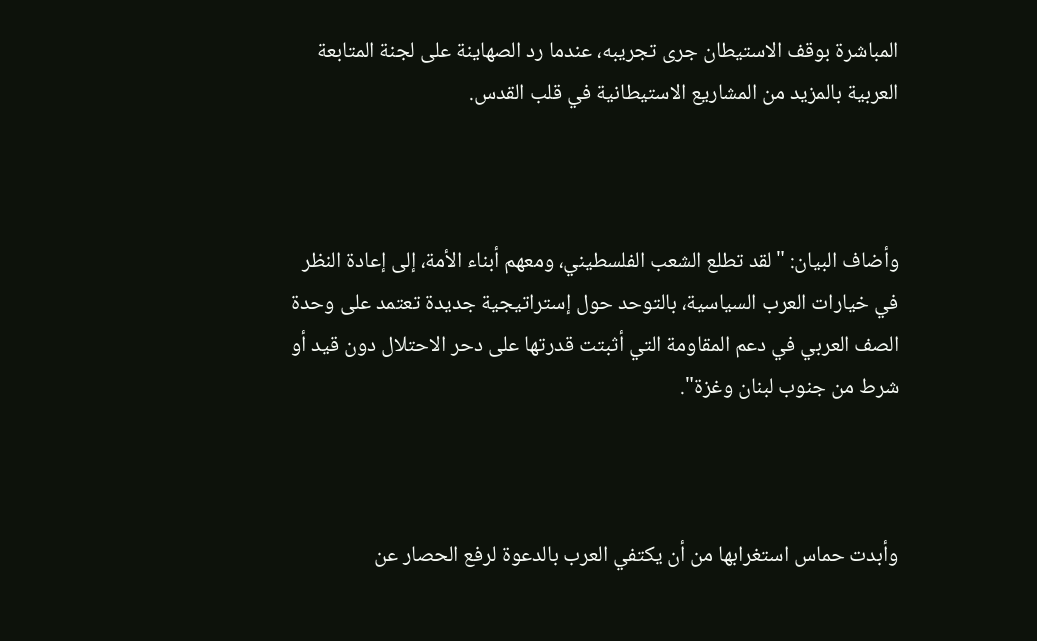المباشرة بوقف الاستيطان جرى تجريبه، عندما رد الصهاينة على لجنة المتابعة العربية بالمزيد من المشاريع الاستيطانية في قلب القدس.



وأضاف البيان: "لقد تطلع الشعب الفلسطيني، ومعهم أبناء الأمة، إلى إعادة النظر في خيارات العرب السياسية، بالتوحد حول إستراتيجية جديدة تعتمد على وحدة الصف العربي في دعم المقاومة التي أثبتت قدرتها على دحر الاحتلال دون قيد أو شرط من جنوب لبنان وغزة".



وأبدت حماس استغرابها من أن يكتفي العرب بالدعوة لرفع الحصار عن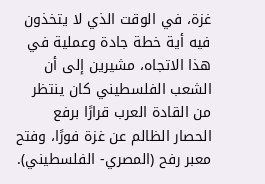غزة، في الوقت الذي لا يتخذون فيه أية خطة جادة وعملية في هذا الاتجاه، مشيرين إلى أن الشعب الفلسطيني كان ينتظر من القادة العرب قرارًا برفع الحصار الظالم عن غزة فورًا، وفتح معبر رفح (المصري- الفلسطيني).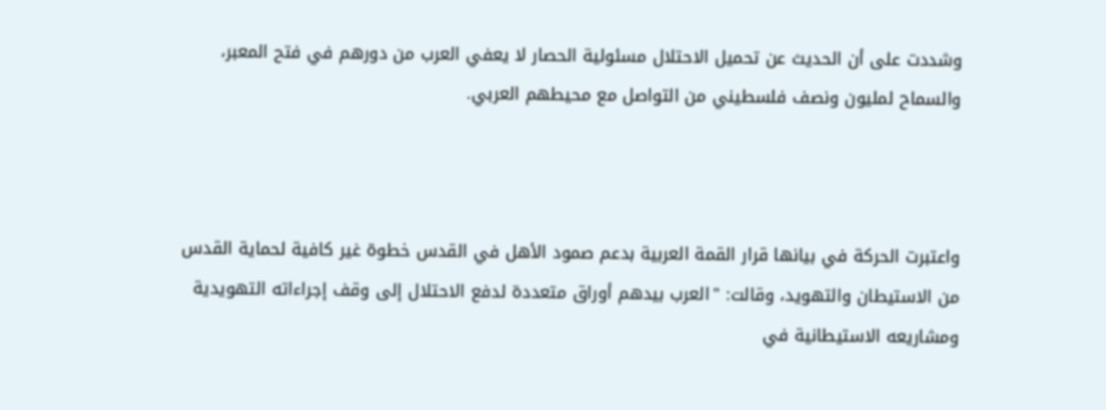وشددت على أن الحديث عن تحميل الاحتلال مسئولية الحصار لا يعفي العرب من دورهم في فتح المعبر، والسماح لمليون ونصف فلسطيني من التواصل مع محيطهم العربي.



واعتبرت الحركة في بيانها قرار القمة العربية بدعم صمود الأهل في القدس خطوة غير كافية لحماية القدس من الاستيطان والتهويد، وقالت: "العرب بيدهم أوراق متعددة لدفع الاحتلال إلى وقف إجراءاته التهويدية ومشاريعه الاستيطانية في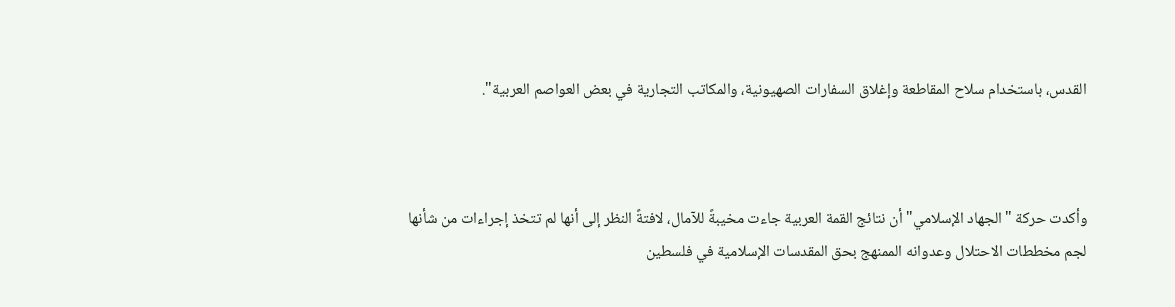القدس، باستخدام سلاح المقاطعة وإغلاق السفارات الصهيونية، والمكاتب التجارية في بعض العواصم العربية".



وأكدت حركة "الجهاد الإسلامي" أن نتائج القمة العربية جاءت مخيبةً للآمال، لافتةً النظر إلى أنها لم تتخذ إجراءات من شأنها لجم مخططات الاحتلال وعدوانه الممنهج بحق المقدسات الإسلامية في فلسطين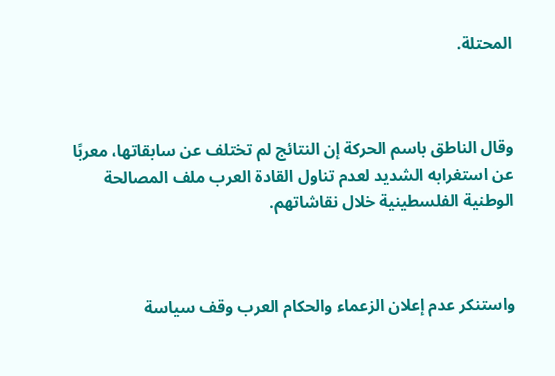المحتلة.



وقال الناطق باسم الحركة إن النتائج لم تختلف عن سابقاتها، معربًا عن استغرابه الشديد لعدم تناول القادة العرب ملف المصالحة الوطنية الفلسطينية خلال نقاشاتهم.



واستنكر عدم إعلان الزعماء والحكام العرب وقف سياسة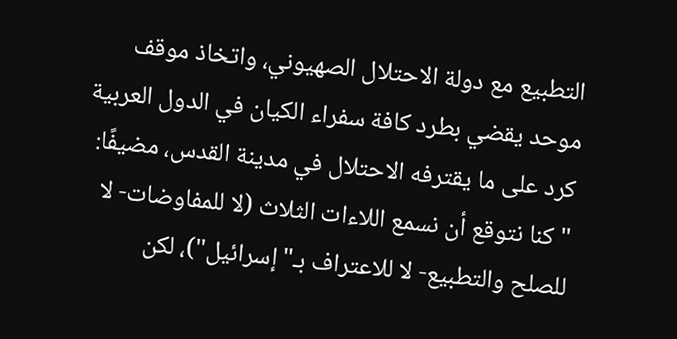التطبيع مع دولة الاحتلال الصهيوني، واتخاذ موقف موحد يقضي بطرد كافة سفراء الكيان في الدول العربية كرد على ما يقترفه الاحتلال في مدينة القدس، مضيفًا: "كنا نتوقع أن نسمع اللاءات الثلاث (لا للمفاوضات- لا للصلح والتطبيع- لا للاعتراف بـ"إسرائيل")، لكن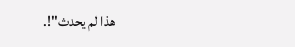هذا لم يحدث"!.